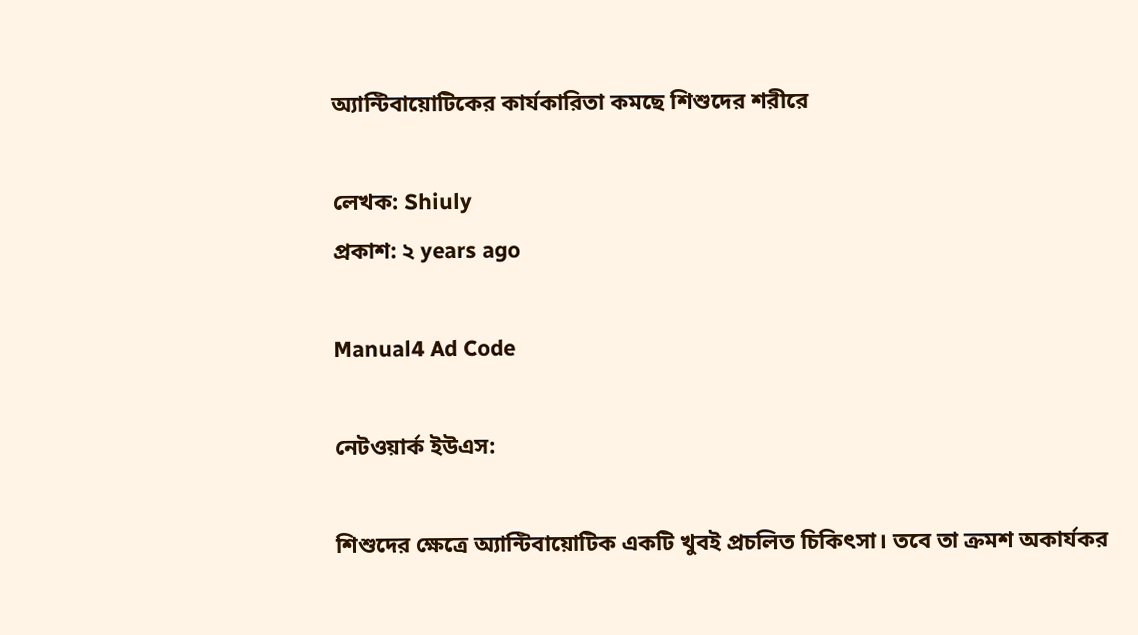অ্যান্টিবায়োটিকের কার্যকারিতা কমছে শিশুদের শরীরে

লেখক: Shiuly
প্রকাশ: ২ years ago

Manual4 Ad Code

নেটওয়ার্ক ইউএস:

শিশুদের ক্ষেত্রে অ্যান্টিবায়োটিক একটি খুবই প্রচলিত চিকিৎসা। তবে তা ক্রমশ অকার্যকর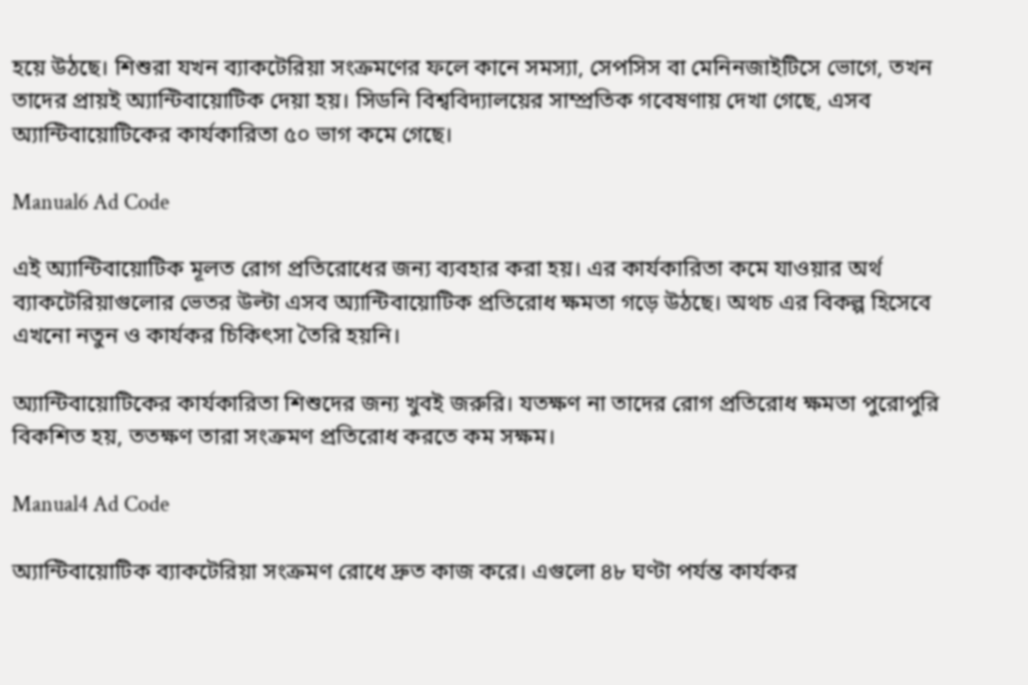হয়ে উঠছে। শিশুরা যখন ব্যাকটেরিয়া সংক্রমণের ফলে কানে সমস্যা, সেপসিস বা মেনিনজাইটিসে ভোগে, তখন তাদের প্রায়ই অ্যান্টিবায়োটিক দেয়া হয়। সিডনি বিশ্ববিদ্যালয়ের সাম্প্রতিক গবেষণায় দেখা গেছে, এসব অ্যান্টিবায়োটিকের কার্যকারিতা ৫০ ভাগ কমে গেছে।

Manual6 Ad Code

এই অ্যান্টিবায়োটিক মূলত রোগ প্রতিরোধের জন্য ব্যবহার করা হয়। এর কার্যকারিতা কমে যাওয়ার অর্থ ব্যাকটেরিয়াগুলোর ভেতর উল্টা এসব অ্যান্টিবায়োটিক প্রতিরোধ ক্ষমতা গড়ে উঠছে। অথচ এর বিকল্প হিসেবে এখনো নতুন ও কার্যকর চিকিৎসা তৈরি হয়নি।

অ্যান্টিবায়োটিকের কার্যকারিতা শিশুদের জন্য খুবই জরুরি। যতক্ষণ না তাদের রোগ প্রতিরোধ ক্ষমতা পুরোপুরি বিকশিত হয়, ততক্ষণ তারা সংক্রমণ প্রতিরোধ করতে কম সক্ষম।

Manual4 Ad Code

অ্যান্টিবায়োটিক ব্যাকটেরিয়া সংক্রমণ রোধে দ্রুত কাজ করে। এগুলো ৪৮ ঘণ্টা পর্যন্ত কার্যকর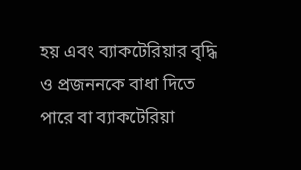হয় এবং ব্যাকটেরিয়ার বৃদ্ধি ও প্রজননকে বাধা দিতে পারে বা ব্যাকটেরিয়া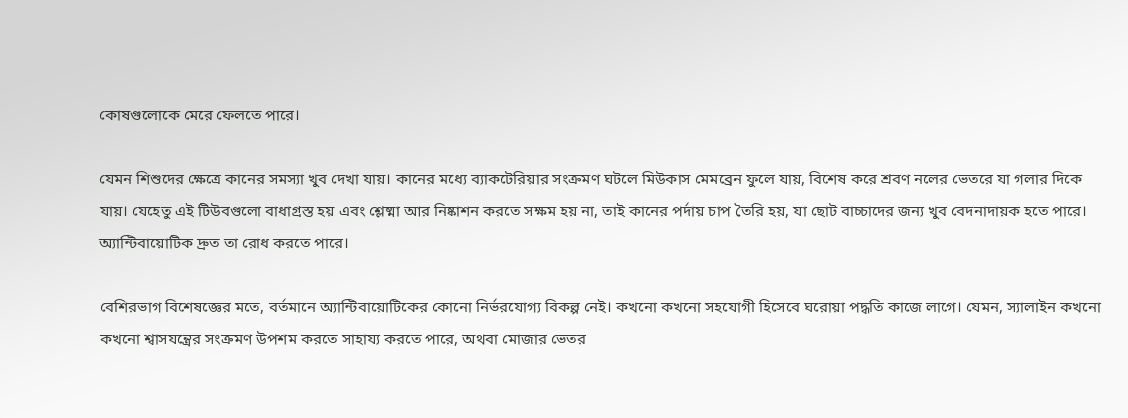কোষগুলোকে মেরে ফেলতে পারে।

যেমন শিশুদের ক্ষেত্রে কানের সমস্যা খুব দেখা যায়। কানের মধ্যে ব্যাকটেরিয়ার সংক্রমণ ঘটলে মিউকাস মেমব্রেন ফুলে যায়, বিশেষ করে শ্রবণ নলের ভেতরে যা গলার দিকে যায়। যেহেতু এই টিউবগুলো বাধাগ্রস্ত হয় এবং শ্লেষ্মা আর নিষ্কাশন করতে সক্ষম হয় না, তাই কানের পর্দায় চাপ তৈরি হয়, যা ছোট বাচ্চাদের জন্য খুব বেদনাদায়ক হতে পারে। অ্যান্টিবায়োটিক দ্রুত তা রোধ করতে পারে।

বেশিরভাগ বিশেষজ্ঞের মতে, বর্তমানে অ্যান্টিবায়োটিকের কোনো নির্ভরযোগ্য বিকল্প নেই। কখনো কখনো সহযোগী হিসেবে ঘরোয়া পদ্ধতি কাজে লাগে। যেমন, স্যালাইন কখনো কখনো শ্বাসযন্ত্রের সংক্রমণ উপশম করতে সাহায্য করতে পারে, অথবা মোজার ভেতর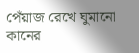পেঁয়াজ রেখে ঘুমানো কানের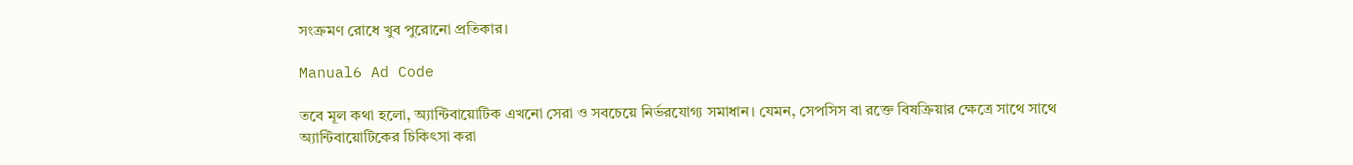সংক্রমণ রোধে খুব পুরোনো প্রতিকার।

Manual6 Ad Code

তবে মূল কথা হলো, অ্যান্টিবায়োটিক এখনো সেরা ও সবচেয়ে নির্ভরযোগ্য সমাধান। যেমন, সেপসিস বা রক্তে বিষক্রিয়ার ক্ষেত্রে সাথে সাথে অ্যান্টিবায়োটিকের চিকিৎসা করা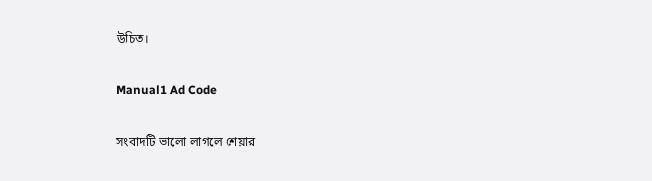উচিত।

Manual1 Ad Code

সংবাদটি ভালো লাগলে শেয়ার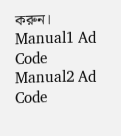করুন।
Manual1 Ad Code
Manual2 Ad Code